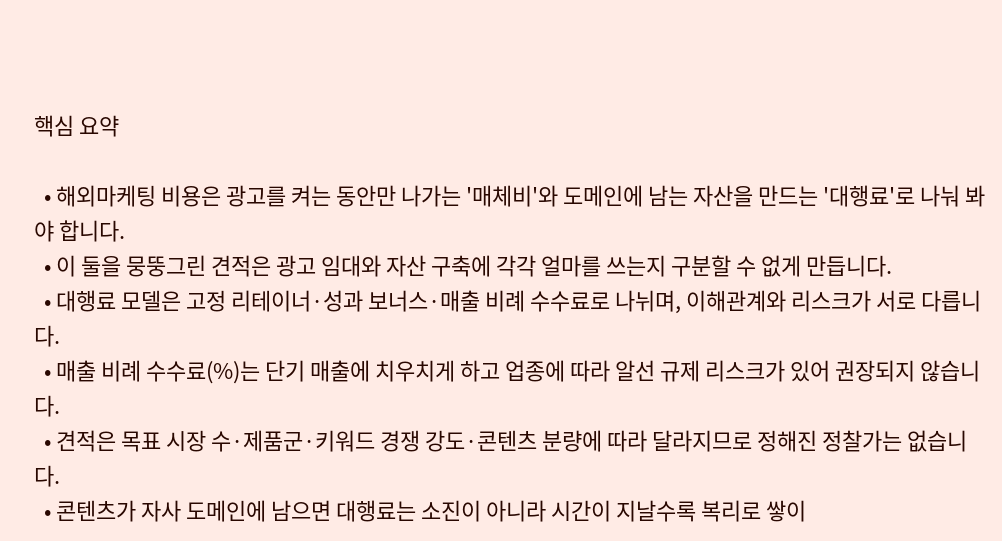핵심 요약

  • 해외마케팅 비용은 광고를 켜는 동안만 나가는 '매체비'와 도메인에 남는 자산을 만드는 '대행료'로 나눠 봐야 합니다.
  • 이 둘을 뭉뚱그린 견적은 광고 임대와 자산 구축에 각각 얼마를 쓰는지 구분할 수 없게 만듭니다.
  • 대행료 모델은 고정 리테이너·성과 보너스·매출 비례 수수료로 나뉘며, 이해관계와 리스크가 서로 다릅니다.
  • 매출 비례 수수료(%)는 단기 매출에 치우치게 하고 업종에 따라 알선 규제 리스크가 있어 권장되지 않습니다.
  • 견적은 목표 시장 수·제품군·키워드 경쟁 강도·콘텐츠 분량에 따라 달라지므로 정해진 정찰가는 없습니다.
  • 콘텐츠가 자사 도메인에 남으면 대행료는 소진이 아니라 시간이 지날수록 복리로 쌓이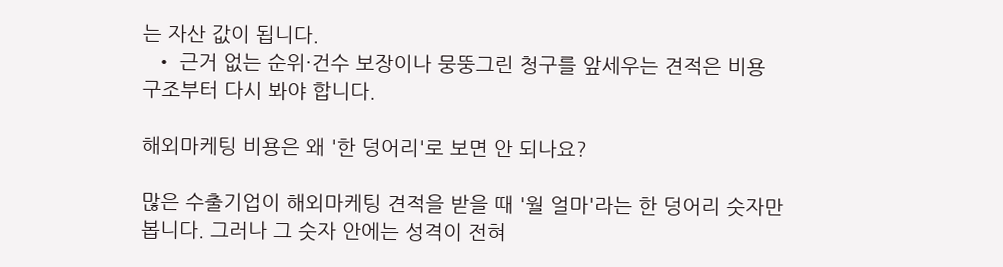는 자산 값이 됩니다.
  • 근거 없는 순위·건수 보장이나 뭉뚱그린 청구를 앞세우는 견적은 비용 구조부터 다시 봐야 합니다.

해외마케팅 비용은 왜 '한 덩어리'로 보면 안 되나요?

많은 수출기업이 해외마케팅 견적을 받을 때 '월 얼마'라는 한 덩어리 숫자만 봅니다. 그러나 그 숫자 안에는 성격이 전혀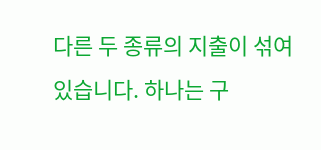다른 두 종류의 지출이 섞여 있습니다. 하나는 구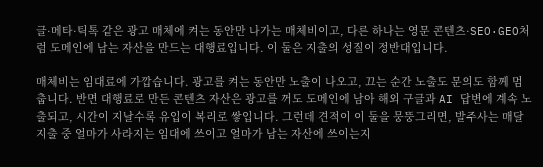글·메타·틱톡 같은 광고 매체에 켜는 동안만 나가는 매체비이고, 다른 하나는 영문 콘텐츠·SEO·GEO처럼 도메인에 남는 자산을 만드는 대행료입니다. 이 둘은 지출의 성질이 정반대입니다.

매체비는 임대료에 가깝습니다. 광고를 켜는 동안만 노출이 나오고, 끄는 순간 노출도 문의도 함께 멈춥니다. 반면 대행료로 만든 콘텐츠 자산은 광고를 꺼도 도메인에 남아 해외 구글과 AI 답변에 계속 노출되고, 시간이 지날수록 유입이 복리로 쌓입니다. 그런데 견적이 이 둘을 뭉뚱그리면, 발주사는 매달 지출 중 얼마가 사라지는 임대에 쓰이고 얼마가 남는 자산에 쓰이는지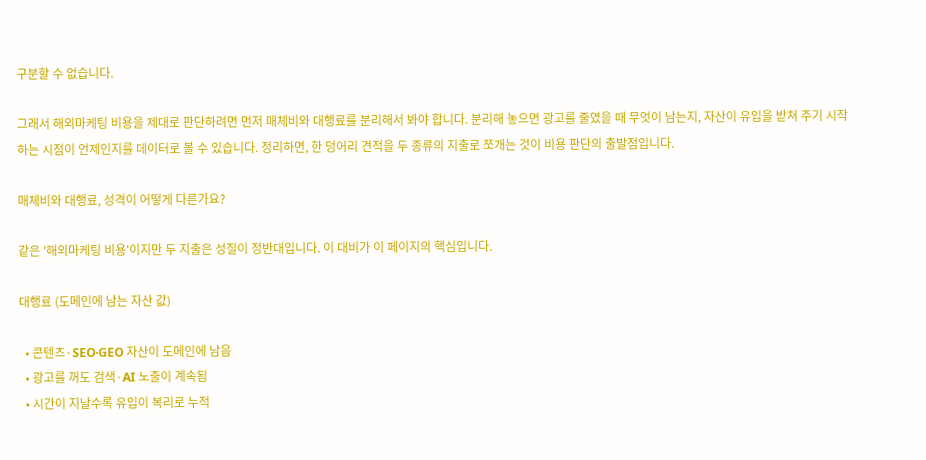구분할 수 없습니다.

그래서 해외마케팅 비용을 제대로 판단하려면 먼저 매체비와 대행료를 분리해서 봐야 합니다. 분리해 놓으면 광고를 줄였을 때 무엇이 남는지, 자산이 유입을 받쳐 주기 시작하는 시점이 언제인지를 데이터로 볼 수 있습니다. 정리하면, 한 덩어리 견적을 두 종류의 지출로 쪼개는 것이 비용 판단의 출발점입니다.

매체비와 대행료, 성격이 어떻게 다른가요?

같은 '해외마케팅 비용'이지만 두 지출은 성질이 정반대입니다. 이 대비가 이 페이지의 핵심입니다.

대행료 (도메인에 남는 자산 값)

  • 콘텐츠·SEO·GEO 자산이 도메인에 남음
  • 광고를 꺼도 검색·AI 노출이 계속됨
  • 시간이 지날수록 유입이 복리로 누적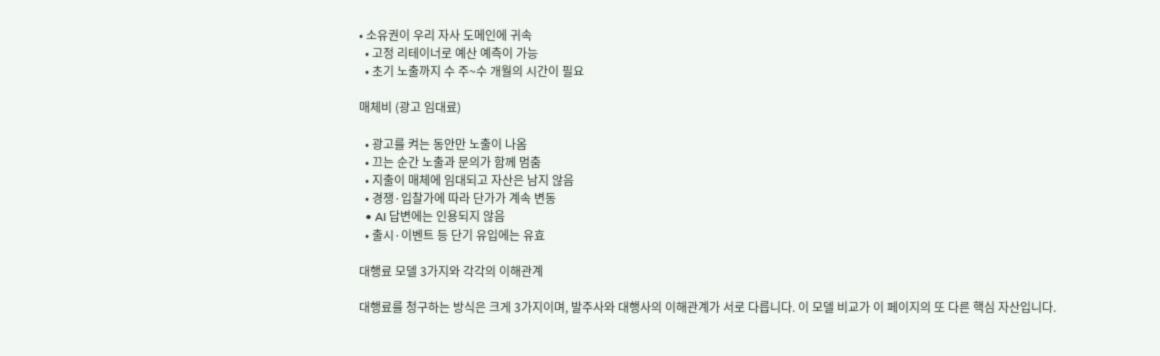• 소유권이 우리 자사 도메인에 귀속
  • 고정 리테이너로 예산 예측이 가능
  • 초기 노출까지 수 주~수 개월의 시간이 필요

매체비 (광고 임대료)

  • 광고를 켜는 동안만 노출이 나옴
  • 끄는 순간 노출과 문의가 함께 멈춤
  • 지출이 매체에 임대되고 자산은 남지 않음
  • 경쟁·입찰가에 따라 단가가 계속 변동
  • AI 답변에는 인용되지 않음
  • 출시·이벤트 등 단기 유입에는 유효

대행료 모델 3가지와 각각의 이해관계

대행료를 청구하는 방식은 크게 3가지이며, 발주사와 대행사의 이해관계가 서로 다릅니다. 이 모델 비교가 이 페이지의 또 다른 핵심 자산입니다.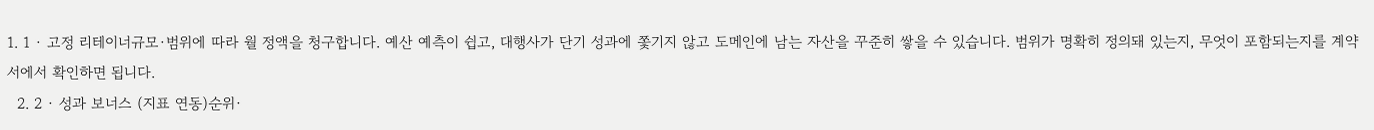1. 1 · 고정 리테이너규모·범위에 따라 월 정액을 청구합니다. 예산 예측이 쉽고, 대행사가 단기 성과에 쫓기지 않고 도메인에 남는 자산을 꾸준히 쌓을 수 있습니다. 범위가 명확히 정의돼 있는지, 무엇이 포함되는지를 계약서에서 확인하면 됩니다.
  2. 2 · 성과 보너스 (지표 연동)순위·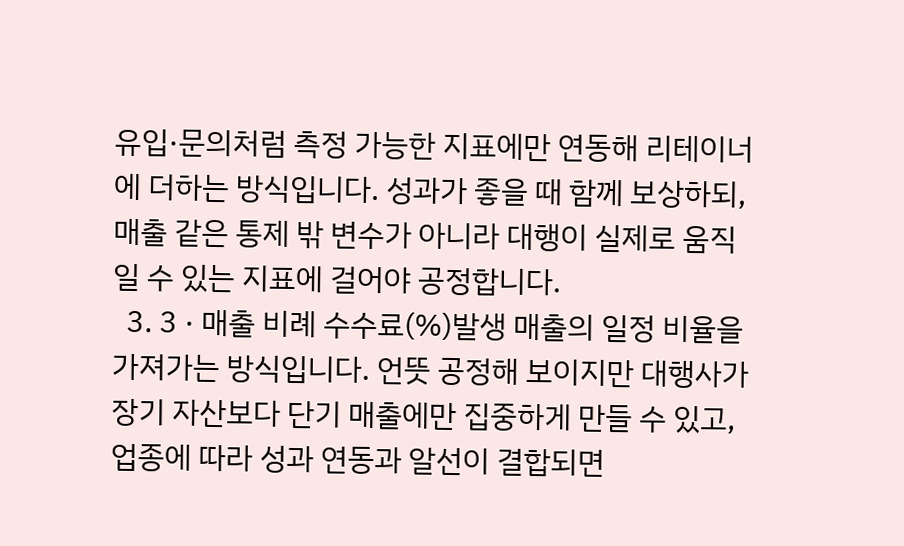유입·문의처럼 측정 가능한 지표에만 연동해 리테이너에 더하는 방식입니다. 성과가 좋을 때 함께 보상하되, 매출 같은 통제 밖 변수가 아니라 대행이 실제로 움직일 수 있는 지표에 걸어야 공정합니다.
  3. 3 · 매출 비례 수수료(%)발생 매출의 일정 비율을 가져가는 방식입니다. 언뜻 공정해 보이지만 대행사가 장기 자산보다 단기 매출에만 집중하게 만들 수 있고, 업종에 따라 성과 연동과 알선이 결합되면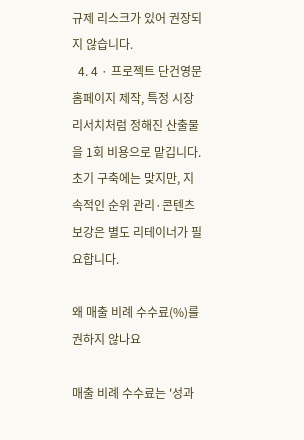규제 리스크가 있어 권장되지 않습니다.
  4. 4 · 프로젝트 단건영문 홈페이지 제작, 특정 시장 리서치처럼 정해진 산출물을 1회 비용으로 맡깁니다. 초기 구축에는 맞지만, 지속적인 순위 관리·콘텐츠 보강은 별도 리테이너가 필요합니다.

왜 매출 비례 수수료(%)를 권하지 않나요

매출 비례 수수료는 '성과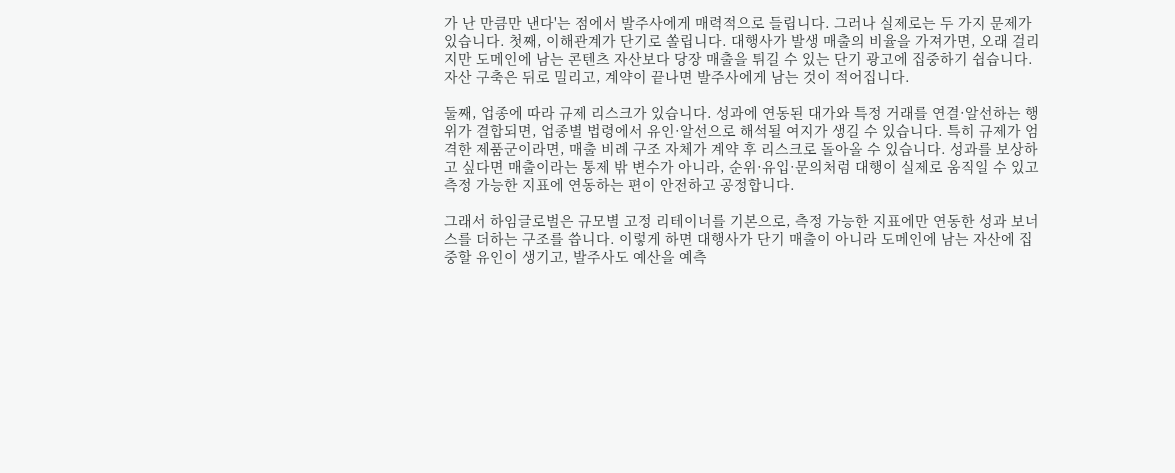가 난 만큼만 낸다'는 점에서 발주사에게 매력적으로 들립니다. 그러나 실제로는 두 가지 문제가 있습니다. 첫째, 이해관계가 단기로 쏠립니다. 대행사가 발생 매출의 비율을 가져가면, 오래 걸리지만 도메인에 남는 콘텐츠 자산보다 당장 매출을 튀길 수 있는 단기 광고에 집중하기 쉽습니다. 자산 구축은 뒤로 밀리고, 계약이 끝나면 발주사에게 남는 것이 적어집니다.

둘째, 업종에 따라 규제 리스크가 있습니다. 성과에 연동된 대가와 특정 거래를 연결·알선하는 행위가 결합되면, 업종별 법령에서 유인·알선으로 해석될 여지가 생길 수 있습니다. 특히 규제가 엄격한 제품군이라면, 매출 비례 구조 자체가 계약 후 리스크로 돌아올 수 있습니다. 성과를 보상하고 싶다면 매출이라는 통제 밖 변수가 아니라, 순위·유입·문의처럼 대행이 실제로 움직일 수 있고 측정 가능한 지표에 연동하는 편이 안전하고 공정합니다.

그래서 하임글로벌은 규모별 고정 리테이너를 기본으로, 측정 가능한 지표에만 연동한 성과 보너스를 더하는 구조를 씁니다. 이렇게 하면 대행사가 단기 매출이 아니라 도메인에 남는 자산에 집중할 유인이 생기고, 발주사도 예산을 예측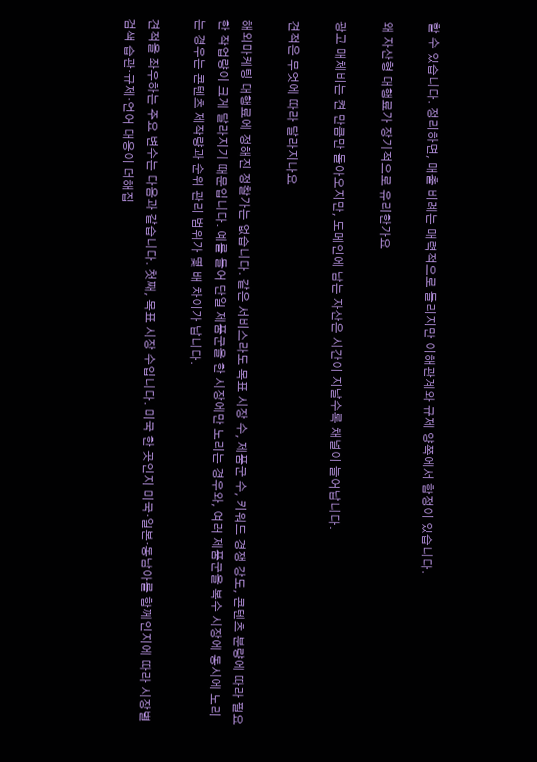할 수 있습니다. 정리하면, 매출 비례는 매력적으로 들리지만 이해관계와 규제 양쪽에서 함정이 있습니다.

왜 자산형 대행료가 장기적으로 유리한가요

광고 매체비는 켠 만큼만 돌아오지만, 도메인에 남는 자산은 시간이 지날수록 채널이 늘어납니다.

견적은 무엇에 따라 달라지나요

해외마케팅 대행료에 정해진 정찰가는 없습니다. 같은 서비스라도 목표 시장 수, 제품군 수, 키워드 경쟁 강도, 콘텐츠 분량에 따라 필요한 작업량이 크게 달라지기 때문입니다. 예를 들어 단일 제품군을 한 시장에만 노리는 경우와, 여러 제품군을 복수 시장에 동시에 노리는 경우는 콘텐츠 제작량과 순위 관리 범위가 몇 배 차이가 납니다.

견적을 좌우하는 주요 변수는 다음과 같습니다. 첫째, 목표 시장 수입니다. 미국 한 곳인지 미국·일본·동남아를 함께인지에 따라 시장별 검색 습관·규제·언어 대응이 더해집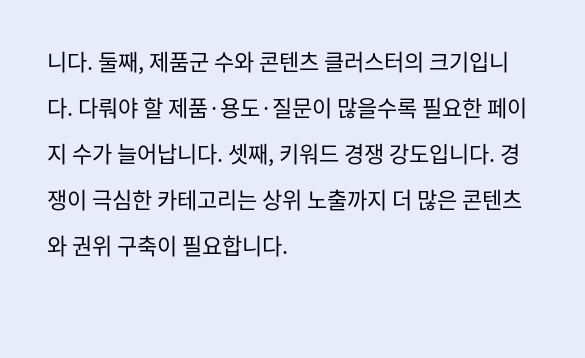니다. 둘째, 제품군 수와 콘텐츠 클러스터의 크기입니다. 다뤄야 할 제품·용도·질문이 많을수록 필요한 페이지 수가 늘어납니다. 셋째, 키워드 경쟁 강도입니다. 경쟁이 극심한 카테고리는 상위 노출까지 더 많은 콘텐츠와 권위 구축이 필요합니다.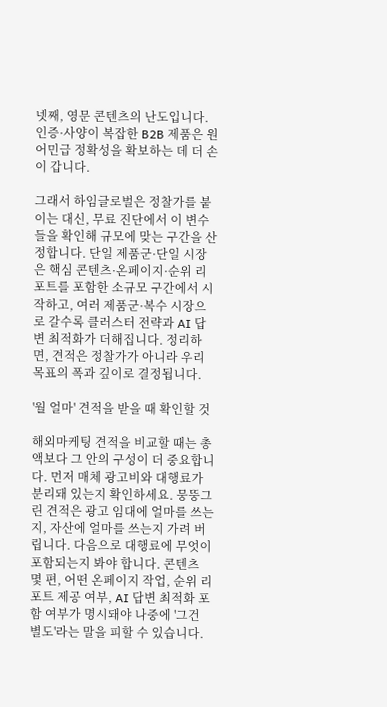넷째, 영문 콘텐츠의 난도입니다. 인증·사양이 복잡한 B2B 제품은 원어민급 정확성을 확보하는 데 더 손이 갑니다.

그래서 하임글로벌은 정찰가를 붙이는 대신, 무료 진단에서 이 변수들을 확인해 규모에 맞는 구간을 산정합니다. 단일 제품군·단일 시장은 핵심 콘텐츠·온페이지·순위 리포트를 포함한 소규모 구간에서 시작하고, 여러 제품군·복수 시장으로 갈수록 클러스터 전략과 AI 답변 최적화가 더해집니다. 정리하면, 견적은 정찰가가 아니라 우리 목표의 폭과 깊이로 결정됩니다.

'월 얼마' 견적을 받을 때 확인할 것

해외마케팅 견적을 비교할 때는 총액보다 그 안의 구성이 더 중요합니다. 먼저 매체 광고비와 대행료가 분리돼 있는지 확인하세요. 뭉뚱그린 견적은 광고 임대에 얼마를 쓰는지, 자산에 얼마를 쓰는지 가려 버립니다. 다음으로 대행료에 무엇이 포함되는지 봐야 합니다. 콘텐츠 몇 편, 어떤 온페이지 작업, 순위 리포트 제공 여부, AI 답변 최적화 포함 여부가 명시돼야 나중에 '그건 별도'라는 말을 피할 수 있습니다.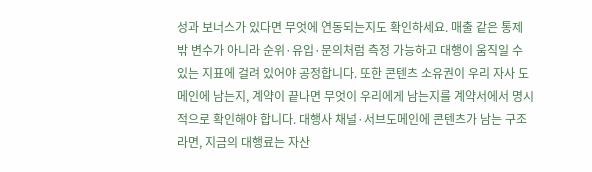성과 보너스가 있다면 무엇에 연동되는지도 확인하세요. 매출 같은 통제 밖 변수가 아니라 순위·유입·문의처럼 측정 가능하고 대행이 움직일 수 있는 지표에 걸려 있어야 공정합니다. 또한 콘텐츠 소유권이 우리 자사 도메인에 남는지, 계약이 끝나면 무엇이 우리에게 남는지를 계약서에서 명시적으로 확인해야 합니다. 대행사 채널·서브도메인에 콘텐츠가 남는 구조라면, 지금의 대행료는 자산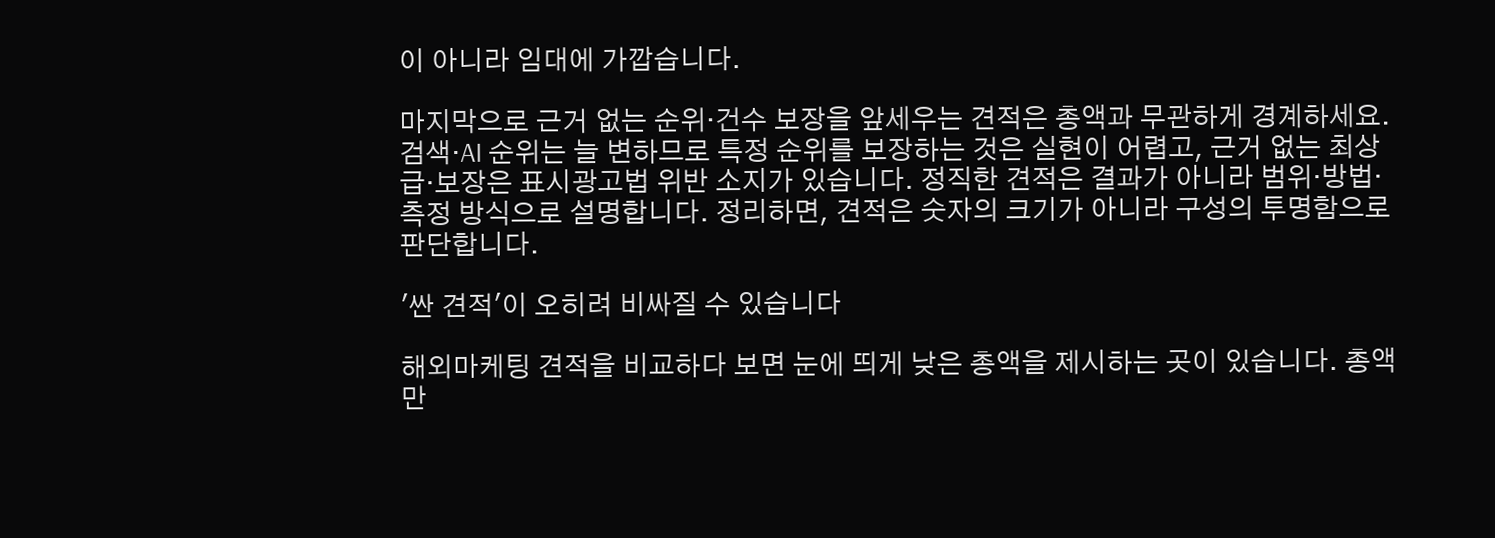이 아니라 임대에 가깝습니다.

마지막으로 근거 없는 순위·건수 보장을 앞세우는 견적은 총액과 무관하게 경계하세요. 검색·AI 순위는 늘 변하므로 특정 순위를 보장하는 것은 실현이 어렵고, 근거 없는 최상급·보장은 표시광고법 위반 소지가 있습니다. 정직한 견적은 결과가 아니라 범위·방법·측정 방식으로 설명합니다. 정리하면, 견적은 숫자의 크기가 아니라 구성의 투명함으로 판단합니다.

'싼 견적'이 오히려 비싸질 수 있습니다

해외마케팅 견적을 비교하다 보면 눈에 띄게 낮은 총액을 제시하는 곳이 있습니다. 총액만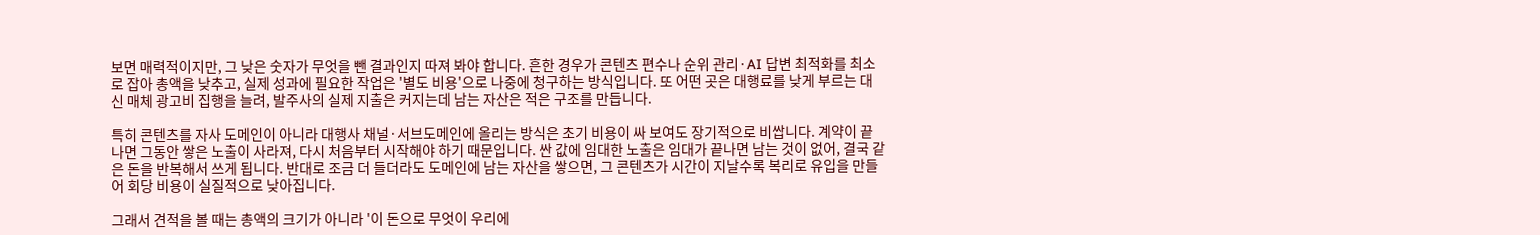보면 매력적이지만, 그 낮은 숫자가 무엇을 뺀 결과인지 따져 봐야 합니다. 흔한 경우가 콘텐츠 편수나 순위 관리·AI 답변 최적화를 최소로 잡아 총액을 낮추고, 실제 성과에 필요한 작업은 '별도 비용'으로 나중에 청구하는 방식입니다. 또 어떤 곳은 대행료를 낮게 부르는 대신 매체 광고비 집행을 늘려, 발주사의 실제 지출은 커지는데 남는 자산은 적은 구조를 만듭니다.

특히 콘텐츠를 자사 도메인이 아니라 대행사 채널·서브도메인에 올리는 방식은 초기 비용이 싸 보여도 장기적으로 비쌉니다. 계약이 끝나면 그동안 쌓은 노출이 사라져, 다시 처음부터 시작해야 하기 때문입니다. 싼 값에 임대한 노출은 임대가 끝나면 남는 것이 없어, 결국 같은 돈을 반복해서 쓰게 됩니다. 반대로 조금 더 들더라도 도메인에 남는 자산을 쌓으면, 그 콘텐츠가 시간이 지날수록 복리로 유입을 만들어 회당 비용이 실질적으로 낮아집니다.

그래서 견적을 볼 때는 총액의 크기가 아니라 '이 돈으로 무엇이 우리에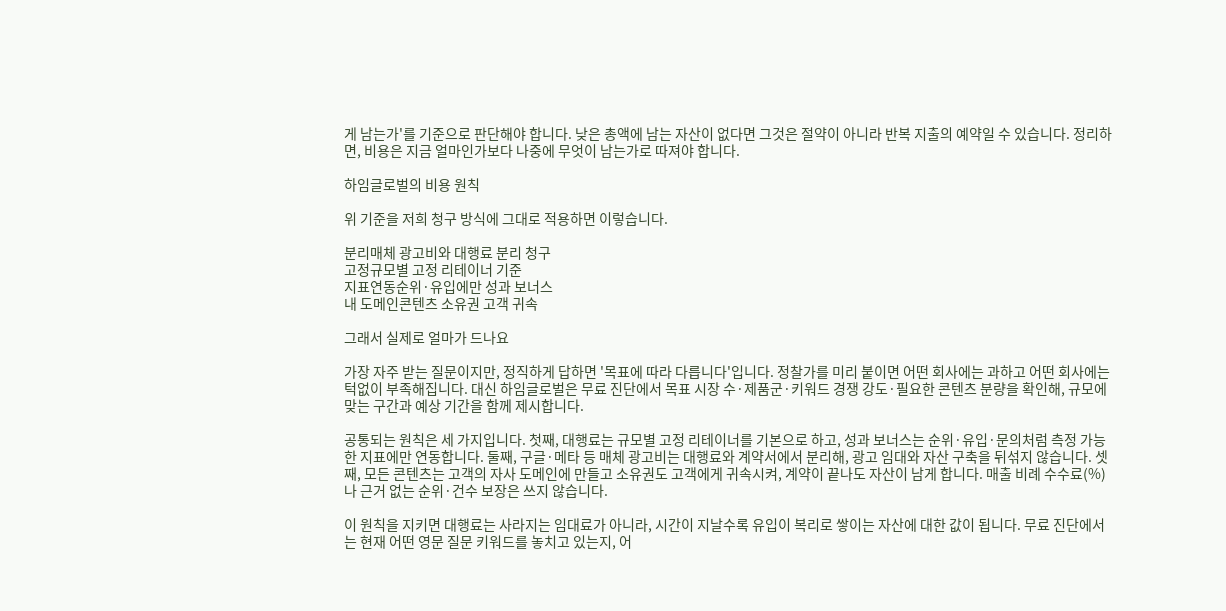게 남는가'를 기준으로 판단해야 합니다. 낮은 총액에 남는 자산이 없다면 그것은 절약이 아니라 반복 지출의 예약일 수 있습니다. 정리하면, 비용은 지금 얼마인가보다 나중에 무엇이 남는가로 따져야 합니다.

하임글로벌의 비용 원칙

위 기준을 저희 청구 방식에 그대로 적용하면 이렇습니다.

분리매체 광고비와 대행료 분리 청구
고정규모별 고정 리테이너 기준
지표연동순위·유입에만 성과 보너스
내 도메인콘텐츠 소유권 고객 귀속

그래서 실제로 얼마가 드나요

가장 자주 받는 질문이지만, 정직하게 답하면 '목표에 따라 다릅니다'입니다. 정찰가를 미리 붙이면 어떤 회사에는 과하고 어떤 회사에는 턱없이 부족해집니다. 대신 하임글로벌은 무료 진단에서 목표 시장 수·제품군·키워드 경쟁 강도·필요한 콘텐츠 분량을 확인해, 규모에 맞는 구간과 예상 기간을 함께 제시합니다.

공통되는 원칙은 세 가지입니다. 첫째, 대행료는 규모별 고정 리테이너를 기본으로 하고, 성과 보너스는 순위·유입·문의처럼 측정 가능한 지표에만 연동합니다. 둘째, 구글·메타 등 매체 광고비는 대행료와 계약서에서 분리해, 광고 임대와 자산 구축을 뒤섞지 않습니다. 셋째, 모든 콘텐츠는 고객의 자사 도메인에 만들고 소유권도 고객에게 귀속시켜, 계약이 끝나도 자산이 남게 합니다. 매출 비례 수수료(%)나 근거 없는 순위·건수 보장은 쓰지 않습니다.

이 원칙을 지키면 대행료는 사라지는 임대료가 아니라, 시간이 지날수록 유입이 복리로 쌓이는 자산에 대한 값이 됩니다. 무료 진단에서는 현재 어떤 영문 질문 키워드를 놓치고 있는지, 어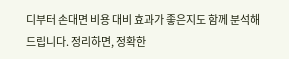디부터 손대면 비용 대비 효과가 좋은지도 함께 분석해 드립니다. 정리하면, 정확한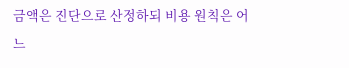금액은 진단으로 산정하되 비용 원칙은 어느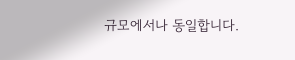규모에서나 동일합니다.